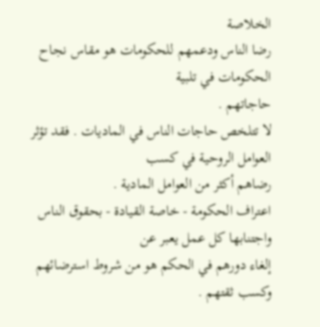الخلاصة
رضا الناس ودعمهم للحكومات هو مقاس نجاح الحكومات في تلبية
حاجاتهم .
لا تتلخص حاجات الناس في الماديات . فقد تؤثر العوامل الروحية في كسب
رضاهم أكثر من العوامل المادية .
اعتراف الحكومة - خاصة القيادة - بحقوق الناس واجتنابها كل عمل يعبر عن
إلغاء دورهم في الحكم هو من شروط استرضائهم وكسب ثقتهم .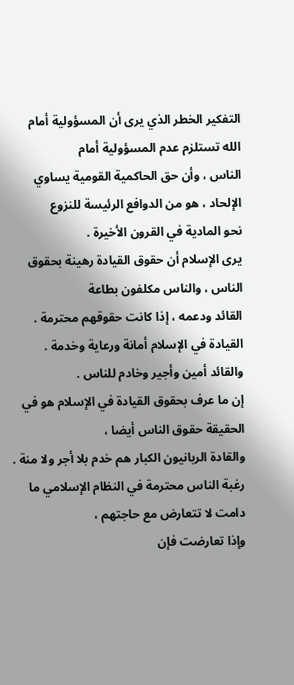التفكير الخطر الذي يرى أن المسؤولية أمام الله تستلزم عدم المسؤولية أمام
الناس ، وأن حق الحاكمية القومية يساوي الإلحاد ، هو من الدوافع الرئيسة للنزوع
نحو المادية في القرون الأخيرة .
يرى الإسلام أن حقوق القيادة رهينة بحقوق الناس ، والناس مكلفون بطاعة
القائد ودعمه ، إذا كانت حقوقهم محترمة .
القيادة في الإسلام أمانة ورعاية وخدمة . والقائد أمين وأجير وخادم للناس .
إن ما عرف بحقوق القيادة في الإسلام هو في الحقيقة حقوق الناس أيضا ،
والقادة الربانيون الكبار هم خدم بلا أجر ولا منة .
رغبة الناس محترمة في النظام الإسلامي ما دامت لا تتعارض مع حاجتهم ،
وإذا تعارضت فإن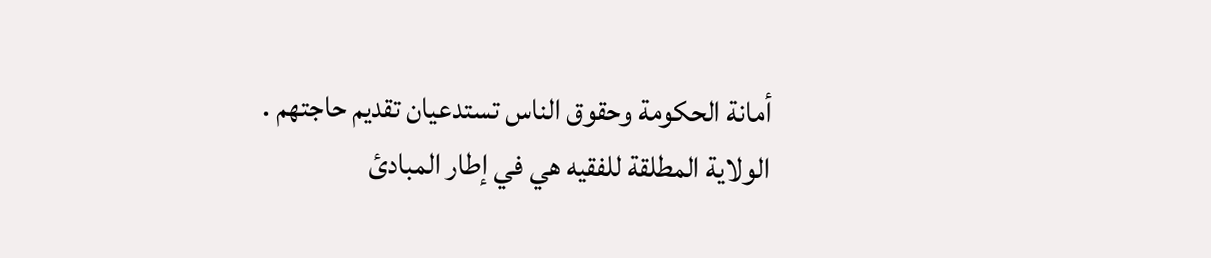أمانة الحكومة وحقوق الناس تستدعيان تقديم حاجتهم .
الولاية المطلقة للفقيه هي في إطار المبادئ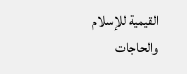القيمية للإسلام والحاجات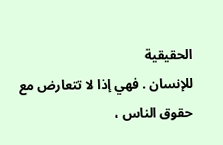الحقيقية
للإنسان . فهي إذا لا تتعارض مع حقوق الناس ،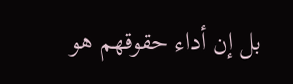بل إن أداء حقوقهم هو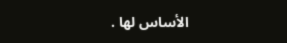الأساس لها .